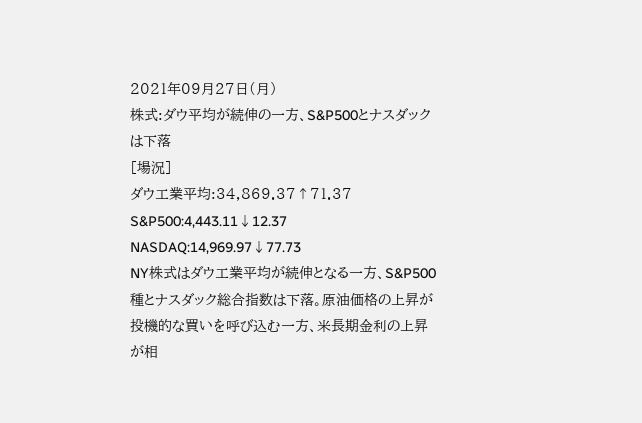2021年09月27日(月)
株式:ダウ平均が続伸の一方、S&P500とナスダックは下落
[場況]
ダウ工業平均:34,869.37↑71.37
S&P500:4,443.11↓12.37
NASDAQ:14,969.97↓77.73
NY株式はダウ工業平均が続伸となる一方、S&P500種とナスダック総合指数は下落。原油価格の上昇が投機的な買いを呼び込む一方、米長期金利の上昇が相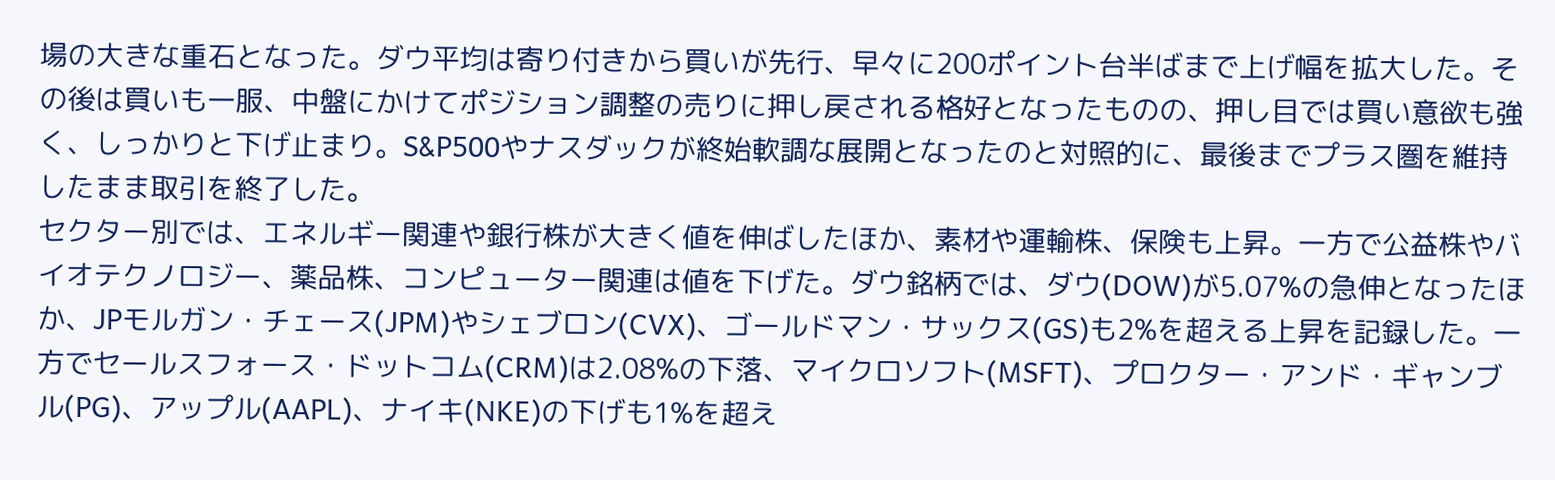場の大きな重石となった。ダウ平均は寄り付きから買いが先行、早々に200ポイント台半ばまで上げ幅を拡大した。その後は買いも一服、中盤にかけてポジション調整の売りに押し戻される格好となったものの、押し目では買い意欲も強く、しっかりと下げ止まり。S&P500やナスダックが終始軟調な展開となったのと対照的に、最後までプラス圏を維持したまま取引を終了した。
セクター別では、エネルギー関連や銀行株が大きく値を伸ばしたほか、素材や運輸株、保険も上昇。一方で公益株やバイオテクノロジー、薬品株、コンピューター関連は値を下げた。ダウ銘柄では、ダウ(DOW)が5.07%の急伸となったほか、JPモルガン・チェース(JPM)やシェブロン(CVX)、ゴールドマン・サックス(GS)も2%を超える上昇を記録した。一方でセールスフォース・ドットコム(CRM)は2.08%の下落、マイクロソフト(MSFT)、プロクター・アンド・ギャンブル(PG)、アップル(AAPL)、ナイキ(NKE)の下げも1%を超え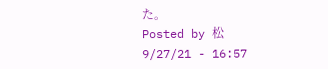た。
Posted by 松 9/27/21 - 16:57